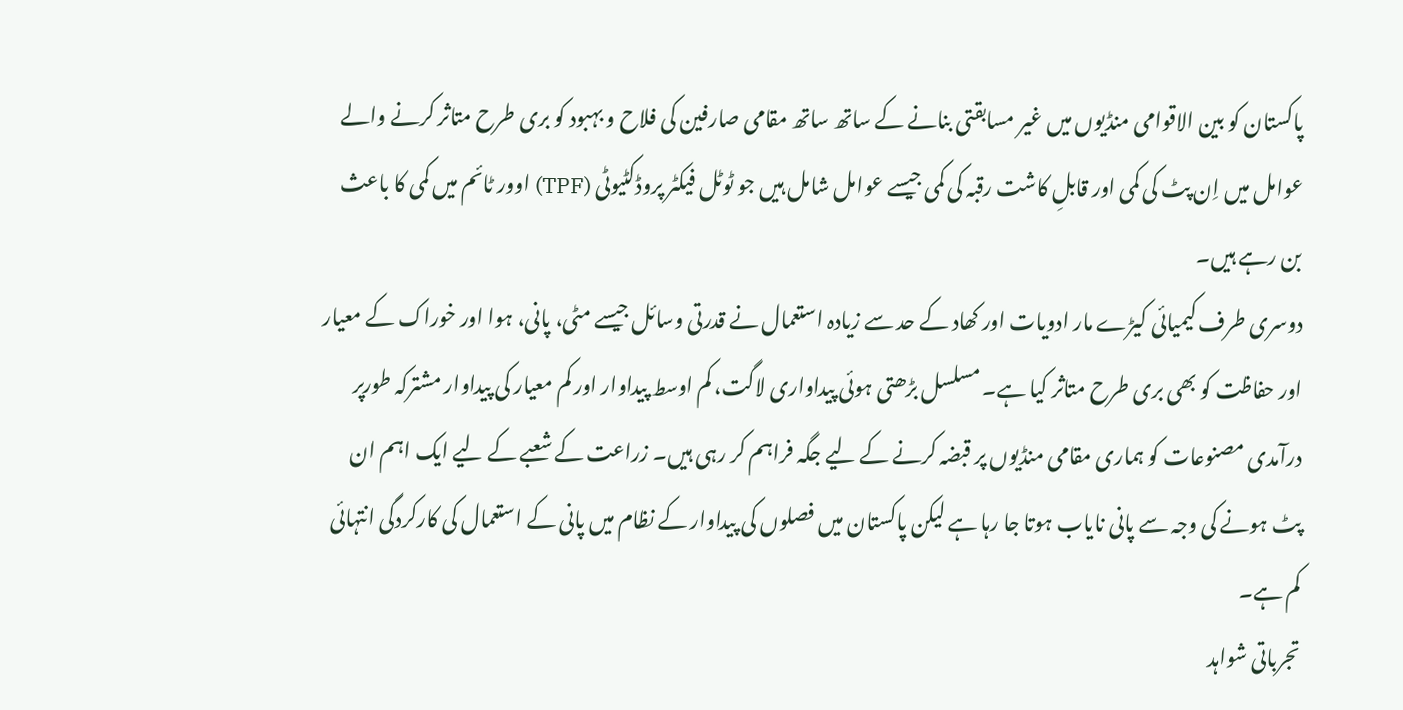پاکستان کو بین الاقوامی منڈیوں میں غیر مسابقتی بنانے کے ساتھ ساتھ مقامی صارفین کی فلاح و بہبود کو بری طرح متاثر کرنے والے عوامل میں اِن پٹ کی کمی اور قابلِ کاشت رقبہ کی کمی جیسے عوامل شامل ہیں جو ٹوٹل فیکٹر پروڈکٹیوٹی (TPF) اوور ٹائم میں کمی کا باعث بن رہے ہیں۔
دوسری طرف کیمیائی کیڑے مار ادویات اور کھاد کے حد سے زیادہ استعمال نے قدرتی وسائل جیسے مٹی، پانی، ہوا اور خوراک کے معیار اور حفاظت کو بھی بری طرح متاثر کیا ہے۔ مسلسل بڑھتی ہوئی پیداواری لاگت، کم اوسط پیداوار اور کم معیار کی پیداوار مشترکہ طورپر درآمدی مصنوعات کو ہماری مقامی منڈیوں پر قبضہ کرنے کے لیے جگہ فراہم کر رہی ہیں۔ زراعت کے شعبے کے لیے ایک اہم ان پٹ ہونے کی وجہ سے پانی نایاب ہوتا جا رہا ہے لیکن پاکستان میں فصلوں کی پیداوار کے نظام میں پانی کے استعمال کی کارکردگی انتہائی کم ہے۔
تجرباتی شواہد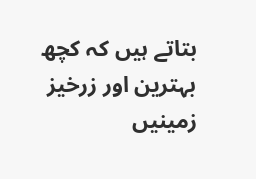بتاتے ہیں کہ کچھ بہترین اور زرخیز زمینیں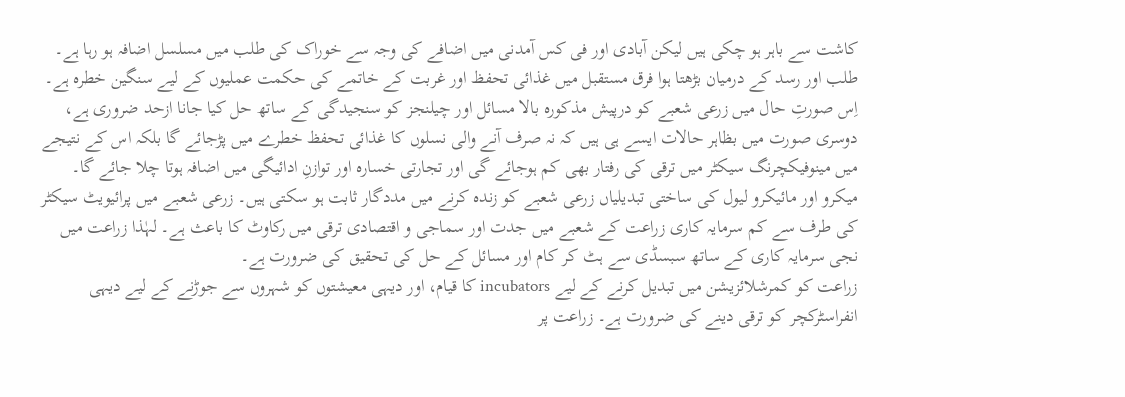کاشت سے باہر ہو چکی ہیں لیکن آبادی اور فی کس آمدنی میں اضافے کی وجہ سے خوراک کی طلب میں مسلسل اضافہ ہو رہا ہے۔ طلب اور رسد کے درمیان بڑھتا ہوا فرق مستقبل میں غذائی تحفظ اور غربت کے خاتمے کی حکمت عملیوں کے لیے سنگین خطرہ ہے۔ اِس صورتِ حال میں زرعی شعبے کو درپیش مذکورہ بالا مسائل اور چیلنجز کو سنجیدگی کے ساتھ حل کیا جانا ازحد ضروری ہے، دوسری صورت میں بظاہر حالات ایسے ہی ہیں کہ نہ صرف آنے والی نسلوں کا غذائی تحفظ خطرے میں پڑجائے گا بلکہ اس کے نتیجے میں مینوفیکچرنگ سیکٹر میں ترقی کی رفتار بھی کم ہوجائے گی اور تجارتی خسارہ اور توازنِ ادائیگی میں اضافہ ہوتا چلا جائے گا۔
میکرو اور مائیکرو لیول کی ساختی تبدیلیاں زرعی شعبے کو زندہ کرنے میں مددگار ثابت ہو سکتی ہیں۔ زرعی شعبے میں پرائیویٹ سیکٹر کی طرف سے کم سرمایہ کاری زراعت کے شعبے میں جدت اور سماجی و اقتصادی ترقی میں رکاوٹ کا باعث ہے۔ لہٰذا زراعت میں نجی سرمایہ کاری کے ساتھ سبسڈی سے ہٹ کر کام اور مسائل کے حل کی تحقیق کی ضرورت ہے۔
زراعت کو کمرشلائزیشن میں تبدیل کرنے کے لیے incubators کا قیام، اور دیہی معیشتوں کو شہروں سے جوڑنے کے لیے دیہی انفراسٹرکچر کو ترقی دینے کی ضرورت ہے۔ زراعت پر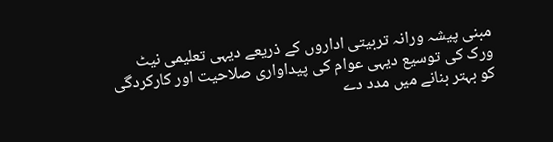مبنی پیشہ ورانہ تربیتی اداروں کے ذریعے دیہی تعلیمی نیٹ ورک کی توسیع دیہی عوام کی پیداواری صلاحیت اور کارکردگی کو بہتر بنانے میں مدد دے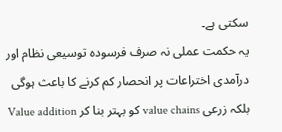سکتی ہے۔
یہ حکمت عملی نہ صرف فرسودہ توسیعی نظام اور درآمدی اختراعات پر انحصار کم کرنے کا باعث ہوگی بلکہ زرعی value chains کو بہتر بنا کر Value addition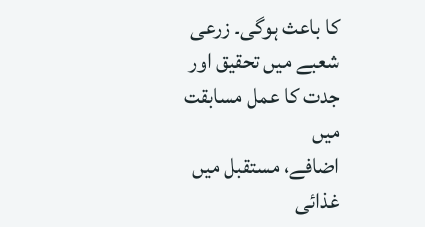کا باعث ہوگی۔ زرعی شعبے میں تحقیق اور جدت کا عمل مسابقت میں
اضافے، مستقبل میں غذائی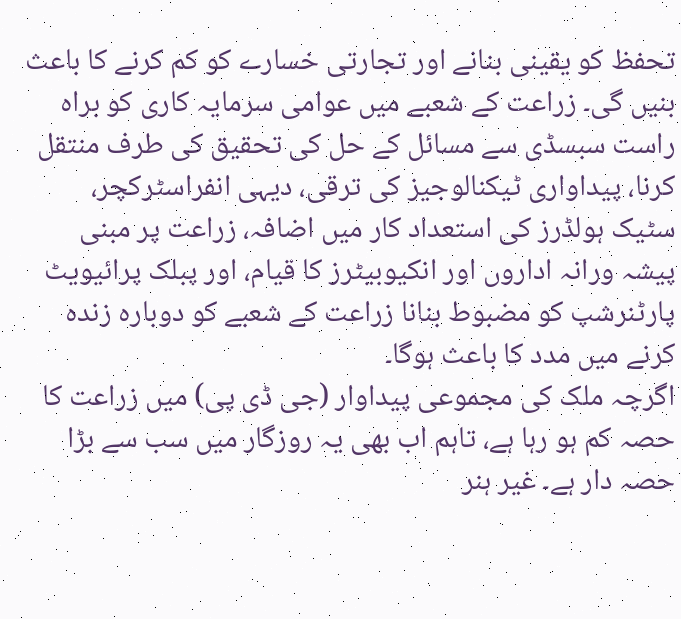تحفظ کو یقینی بنانے اور تجارتی خسارے کو کم کرنے کا باعث بنیں گی۔ زراعت کے شعبے میں عوامی سرمایہ کاری کو براہ راست سبسڈی سے مسائل کے حل کی تحقیق کی طرف منتقل کرنا، پیداواری ٹیکنالوجیز کی ترقی، دیہی انفراسٹرکچر، سٹیک ہولڈرز کی استعداد کار میں اضافہ، زراعت پر مبنی پیشہ ورانہ اداروں اور انکیوبیٹرز کا قیام، اور پبلک پرائیویٹ پارٹنرشپ کو مضبوط بنانا زراعت کے شعبے کو دوبارہ زندہ کرنے میں مدد کا باعث ہوگا۔
اگرچہ ملک کی مجموعی پیداوار (جی ڈی پی) میں زراعت کا حصہ کم ہو رہا ہے، تاہم اب بھی یہ روزگار میں سب سے بڑا حصہ دار ہے۔ غیر ہنر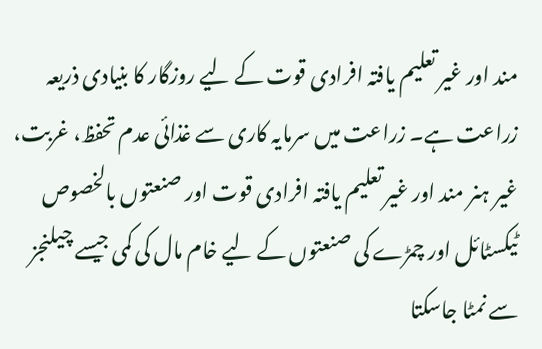مند اور غیر تعلیم یافتہ افرادی قوت کے لیے روزگار کا بنیادی ذریعہ زراعت ہے۔ زراعت میں سرمایہ کاری سے غذائی عدم تحفظ، غربت، غیر ہنر مند اور غیر تعلیم یافتہ افرادی قوت اور صنعتوں بالخصوص ٹیکسٹائل اور چمڑے کی صنعتوں کے لیے خام مال کی کمی جیسے چیلنجز سے نمٹا جاسکتا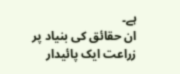ہے۔
ان حقائق کی بنیاد پر زراعت ایک پائیدار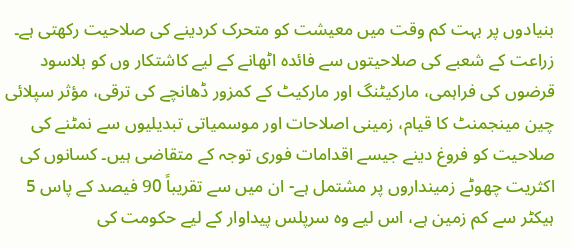بنیادوں پر بہت کم وقت میں معیشت کو متحرک کردینے کی صلاحیت رکھتی ہے۔ زراعت کے شعبے کی صلاحیتوں سے فائدہ اٹھانے کے لیے کاشتکار وں کو بلاسود قرضوں کی فراہمی، مارکیٹنگ اور مارکیٹ کے کمزور ڈھانچے کی ترقی، مؤثر سپلائی چین مینجمنٹ کا قیام، زمینی اصلاحات اور موسمیاتی تبدیلیوں سے نمٹنے کی صلاحیت کو فروغ دینے جیسے اقدامات فوری توجہ کے متقاضی ہیں۔ کسانوں کی اکثریت چھوٹے زمینداروں پر مشتمل ہے- ان میں سے تقریباً 90 فیصد کے پاس 5 ہیکٹر سے کم زمین ہے، اس لیے وہ سرپلس پیداوار کے لیے حکومت کی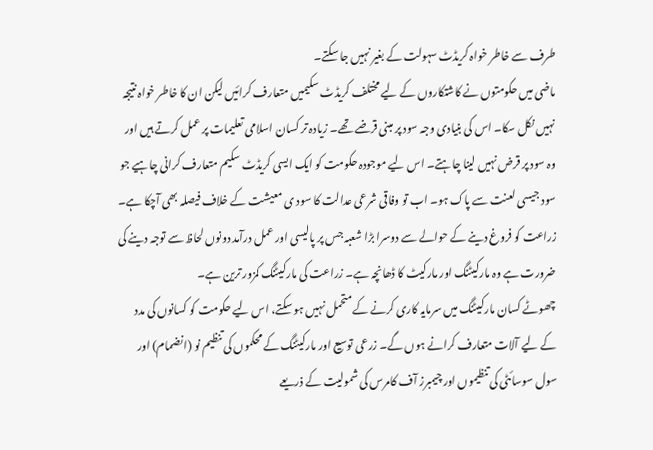طرف سے خاطر خواہ کریڈٹ سہولت کے بغیر نہیں جا سکتے۔
ماضی میں حکومتوں نے کاشتکاروں کے لیے مختلف کریڈٹ سکیمیں متعارف کرائیں لیکن ان کا خاطر خواہ نتیجہ نہیں نکل سکا۔ اس کی بنیادی وجہ سود پر مبنی قرضے تھے۔ زیادہ تر کسان اسلامی تعلیمات پر عمل کرتے ہیں اور وہ سود پر قرض نہیں لینا چاہتے۔ اس لیے موجودہ حکومت کو ایک ایسی کریڈٹ سکیم متعارف کرانی چاہیے جو سود جیسی لعنت سے پاک ہو۔ اب تو وفاقی شرعی عدالت کا سود ی معیشت کے خلاف فیصلہ بھی آچکا ہے۔ زراعت کو فروغ دینے کے حوالے سے دوسرا بڑا شعبہ جس پر پالیسی اور عمل درآمد دونوں لحاظ سے توجہ دینے کی ضرورت ہے وہ مارکیٹنگ اور مارکیٹ کا ڈھانچہ ہے۔ زراعت کی مارکیٹنگ کمزور ترین ہے۔
چھوٹے کسان مارکیٹنگ میں سرمایہ کاری کرنے کے متحمل نہیں ہو سکتے، اس لیے حکومت کو کسانوں کی مدد کے لیے آلات متعارف کرانے ہوں گے۔ زرعی توسیع اور مارکیٹنگ کے محکموں کی تنظیم نو (انضمام) اور سول سوسائٹی کی تنظیموں اور چیمبرز آف کامرس کی شمولیت کے ذریعے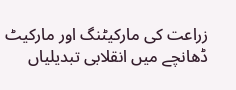زراعت کی مارکیٹنگ اور مارکیٹ ڈھانچے میں انقلابی تبدیلیاں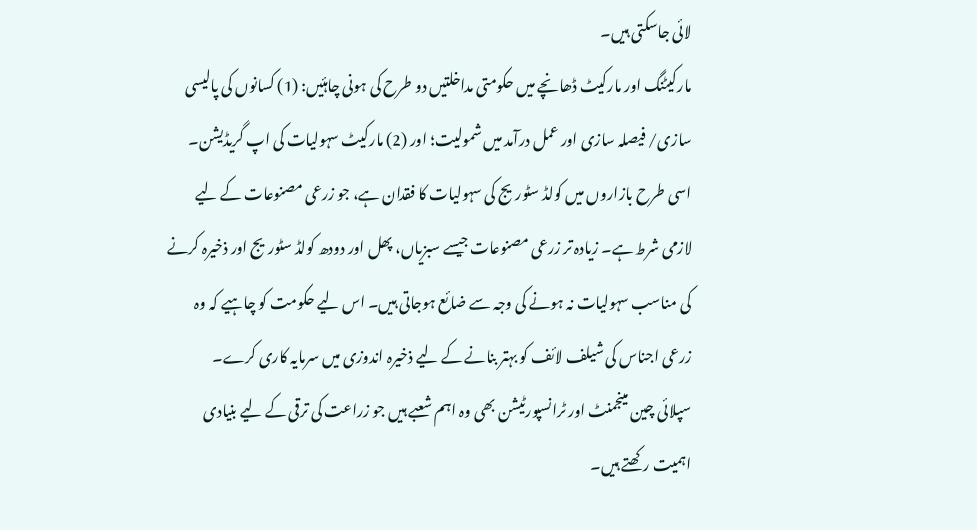لائی جاسکتی ہیں۔
مارکیٹنگ اور مارکیٹ ڈھانچے میں حکومتی مداخلتیں دو طرح کی ہونی چاہئیں: (1) کسانوں کی پالیسی سازی/ فیصلہ سازی اور عمل درآمد میں شمولیت؛ اور (2) مارکیٹ سہولیات کی اپ گریڈیشن۔ اسی طرح بازاروں میں کولڈ سٹوریج کی سہولیات کا فقدان ہے، جو زرعی مصنوعات کے لیے لازمی شرط ہے۔ زیادہ تر زرعی مصنوعات جیسے سبزیاں، پھل اور دودھ کولڈ سٹوریج اور ذخیرہ کرنے کی مناسب سہولیات نہ ہونے کی وجہ سے ضائع ہوجاتی ہیں۔ اس لیے حکومت کو چاہیے کہ وہ زرعی اجناس کی شیلف لائف کو بہتر بنانے کے لیے ذخیرہ اندوزی میں سرمایہ کاری کرے۔
سپلائی چین مینجمنٹ اور ٹرانسپورٹیشن بھی وہ اہم شعبے ہیں جو زراعت کی ترقی کے لیے بنیادی اہمیت رکھتے ہیں۔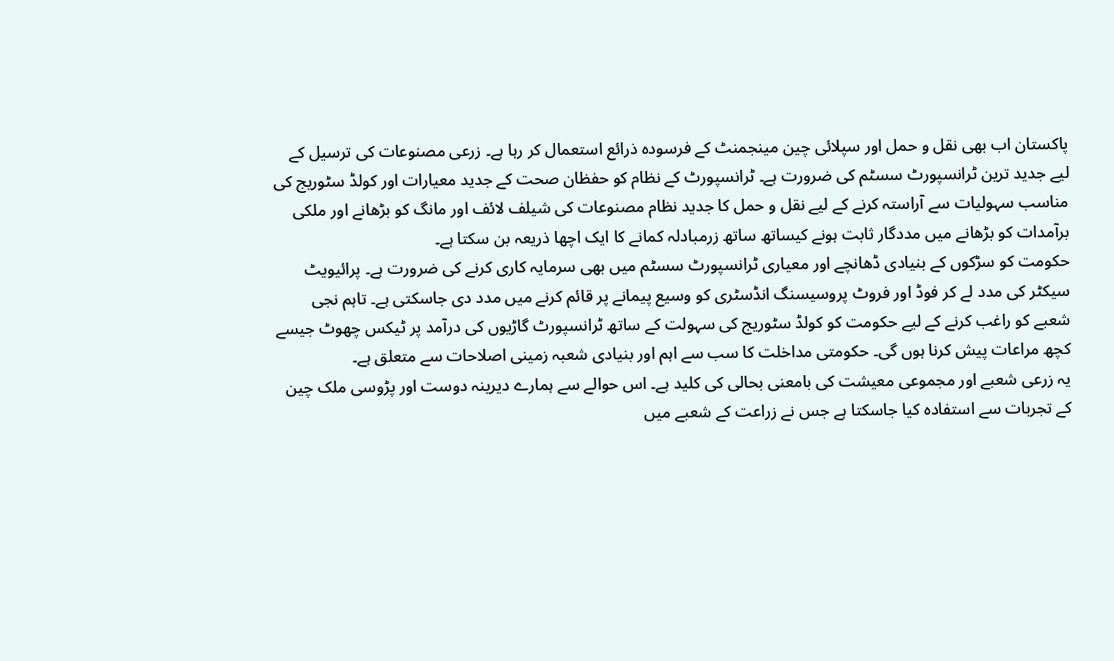پاکستان اب بھی نقل و حمل اور سپلائی چین مینجمنٹ کے فرسودہ ذرائع استعمال کر رہا ہے۔ زرعی مصنوعات کی ترسیل کے لیے جدید ترین ٹرانسپورٹ سسٹم کی ضرورت ہے۔ ٹرانسپورٹ کے نظام کو حفظان صحت کے جدید معیارات اور کولڈ سٹوریج کی مناسب سہولیات سے آراستہ کرنے کے لیے نقل و حمل کا جدید نظام مصنوعات کی شیلف لائف اور مانگ کو بڑھانے اور ملکی برآمدات کو بڑھانے میں مددگار ثابت ہونے کیساتھ ساتھ زرمبادلہ کمانے کا ایک اچھا ذریعہ بن سکتا ہے۔
حکومت کو سڑکوں کے بنیادی ڈھانچے اور معیاری ٹرانسپورٹ سسٹم میں بھی سرمایہ کاری کرنے کی ضرورت ہے۔ پرائیویٹ سیکٹر کی مدد لے کر فوڈ اور فروٹ پروسیسنگ انڈسٹری کو وسیع پیمانے پر قائم کرنے میں مدد دی جاسکتی ہے۔ تاہم نجی شعبے کو راغب کرنے کے لیے حکومت کو کولڈ سٹوریج کی سہولت کے ساتھ ٹرانسپورٹ گاڑیوں کی درآمد پر ٹیکس چھوٹ جیسے کچھ مراعات پیش کرنا ہوں گی۔ حکومتی مداخلت کا سب سے اہم اور بنیادی شعبہ زمینی اصلاحات سے متعلق ہے۔
یہ زرعی شعبے اور مجموعی معیشت کی بامعنی بحالی کی کلید ہے۔ اس حوالے سے ہمارے دیرینہ دوست اور پڑوسی ملک چین کے تجربات سے استفادہ کیا جاسکتا ہے جس نے زراعت کے شعبے میں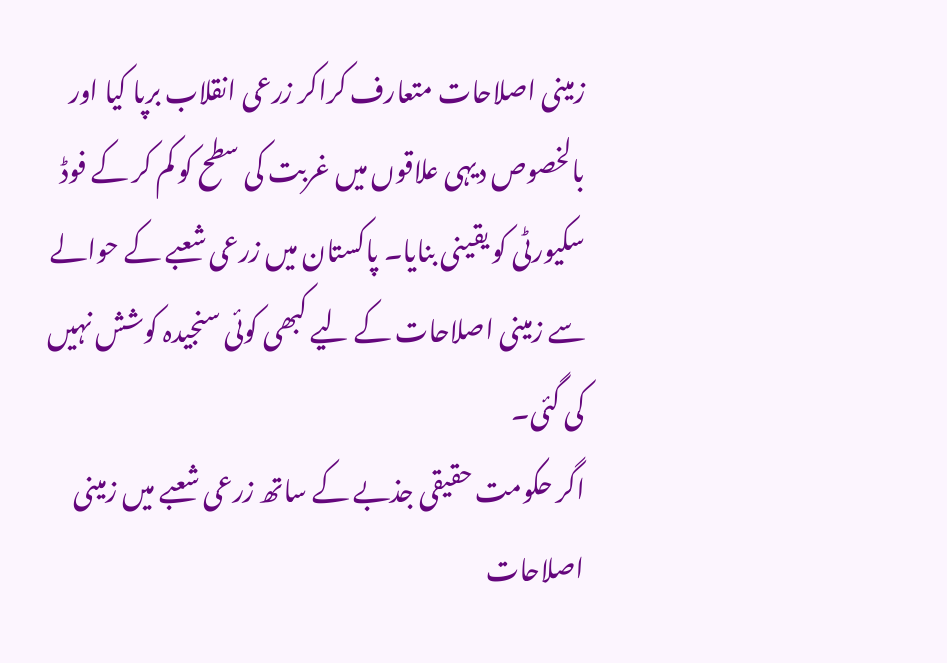زمینی اصلاحات متعارف کراکر زرعی انقلاب برپا کیا اور بالخصوص دیہی علاقوں میں غربت کی سطح کو کم کر کے فوڈ سکیورٹی کو یقینی بنایا۔ پاکستان میں زرعی شعبے کے حوالے سے زمینی اصلاحات کے لیے کبھی کوئی سنجیدہ کوشش نہیں کی گئی۔
اگر حکومت حقیقی جذبے کے ساتھ زرعی شعبے میں زمینی اصلاحات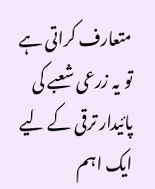متعارف کراتی ہے تو یہ زرعی شعبے کی پائیدار ترقی کے لیے ایک اہم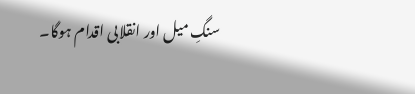سنگِ میل اور انقلابی اقدام ہوگا۔